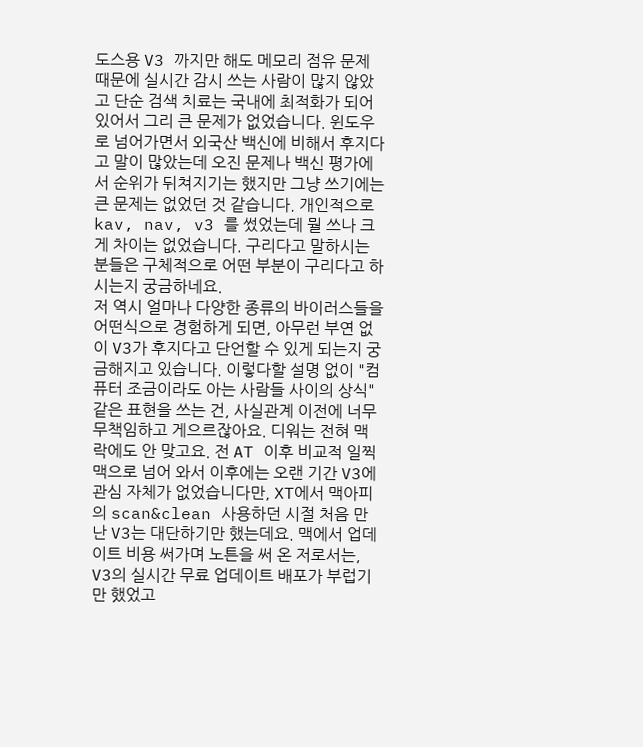도스용 V3 까지만 해도 메모리 점유 문제 때문에 실시간 감시 쓰는 사람이 많지 않았고 단순 검색 치료는 국내에 최적화가 되어 있어서 그리 큰 문제가 없었습니다. 윈도우로 넘어가면서 외국산 백신에 비해서 후지다고 말이 많았는데 오진 문제나 백신 평가에서 순위가 뒤쳐지기는 했지만 그냥 쓰기에는 큰 문제는 없었던 것 같습니다. 개인적으로 kav, nav, v3 를 썼었는데 뭘 쓰나 크게 차이는 없었습니다. 구리다고 말하시는 분들은 구체적으로 어떤 부분이 구리다고 하시는지 궁금하네요.
저 역시 얼마나 다양한 종류의 바이러스들을 어떤식으로 경험하게 되면, 아무런 부연 없이 V3가 후지다고 단언할 수 있게 되는지 궁금해지고 있습니다. 이렇다할 설명 없이 "컴퓨터 조금이라도 아는 사람들 사이의 상식" 같은 표현을 쓰는 건, 사실관계 이전에 너무 무책임하고 게으르잖아요. 디워는 전혀 맥락에도 안 맞고요. 전 AT 이후 비교적 일찍 맥으로 넘어 와서 이후에는 오랜 기간 V3에 관심 자체가 없었습니다만, XT에서 맥아피의 scan&clean 사용하던 시절 처음 만난 V3는 대단하기만 했는데요. 맥에서 업데이트 비용 써가며 노튼을 써 온 저로서는, V3의 실시간 무료 업데이트 배포가 부럽기만 했었고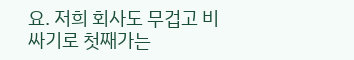요. 저희 회사도 무겁고 비싸기로 첫째가는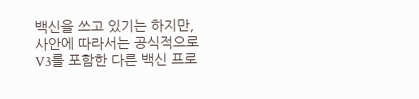백신을 쓰고 있기는 하지만, 사안에 따라서는 공식적으로 V3를 포함한 다른 백신 프로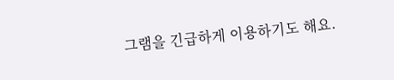그램을 긴급하게 이용하기도 해요.